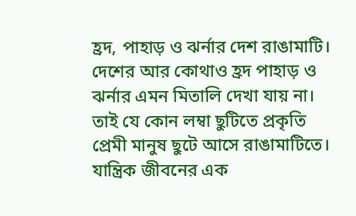হ্রদ, পাহাড় ও ঝর্নার দেশ রাঙামাটি। দেশের আর কোথাও হ্রদ পাহাড় ও ঝর্নার এমন মিতালি দেখা যায় না। তাই যে কোন লম্বা ছুটিতে প্রকৃতি প্রেমী মানুষ ছুটে আসে রাঙামাটিতে। যান্ত্রিক জীবনের এক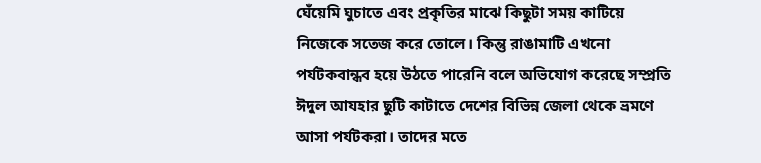ঘেঁয়েমি ঘুচাতে এবং প্রকৃতির মাঝে কিছুটা সময় কাটিয়ে নিজেকে সতেজ করে তোলে। কিন্তু রাঙামাটি এখনো পর্যটকবান্ধব হয়ে উঠতে পারেনি বলে অভিযোগ করেছে সম্প্রতি ঈদুল আযহার ছুটি কাটাতে দেশের বিভিন্ন জেলা থেকে ভ্রমণে আসা পর্যটকরা। তাদের মতে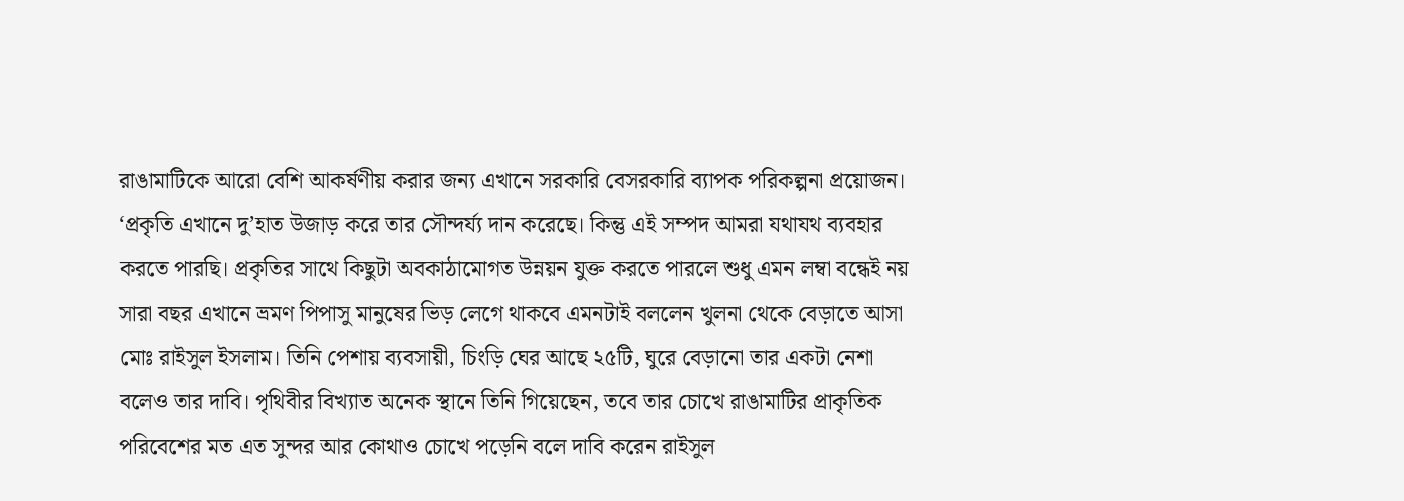রাঙামাটিকে আরো বেশি আকর্ষণীয় করার জন্য এখানে সরকারি বেসরকারি ব্যাপক পরিকল্পনা প্রয়োজন।
‘প্রকৃতি এখানে দু’হাত উজাড় করে তার সৌন্দর্য্য দান করেছে। কিন্তু এই সম্পদ আমরা যথাযথ ব্যবহার করতে পারছি। প্রকৃতির সাথে কিছুটা অবকাঠামোগত উন্নয়ন যুক্ত করতে পারলে শুধু এমন লম্বা বন্ধেই নয় সারা বছর এখানে ভ্রমণ পিপাসু মানুষের ভিড় লেগে থাকবে এমনটাই বললেন খুলনা থেকে বেড়াতে আসা মোঃ রাইসুল ইসলাম। তিনি পেশায় ব্যবসায়ী, চিংড়ি ঘের আছে ২৫টি, ঘুরে বেড়ানো তার একটা নেশা বলেও তার দাবি। পৃথিবীর বিখ্যাত অনেক স্থানে তিনি গিয়েছেন, তবে তার চোখে রাঙামাটির প্রাকৃতিক পরিবেশের মত এত সুন্দর আর কোথাও চোখে পড়েনি বলে দাবি করেন রাইসুল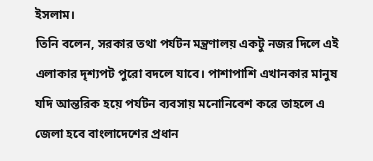ইসলাম।
তিনি বলেন, সরকার তথা পর্যটন মন্ত্রণালয় একটু নজর দিলে এই এলাকার দৃশ্যপট পুরো বদলে যাবে। পাশাপাশি এখানকার মানুষ যদি আন্তরিক হয়ে পর্যটন ব্যবসায় মনোনিবেশ করে তাহলে এ জেলা হবে বাংলাদেশের প্রধান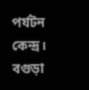পর্যটন কেন্দ্র।
বগুড়া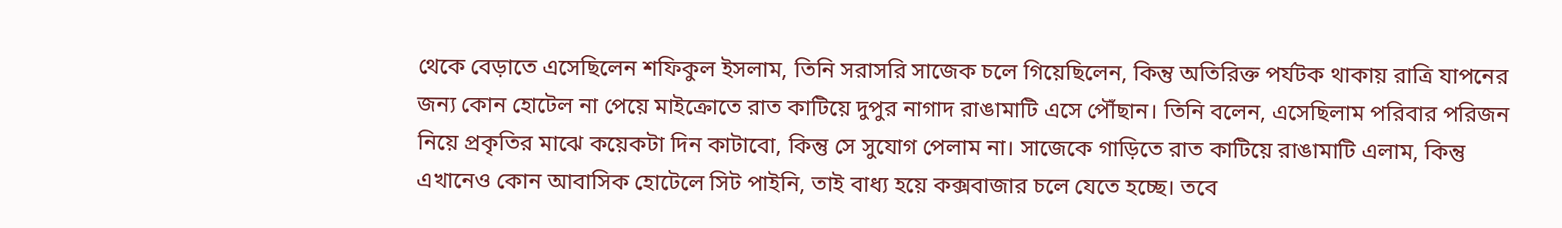থেকে বেড়াতে এসেছিলেন শফিকুল ইসলাম, তিনি সরাসরি সাজেক চলে গিয়েছিলেন, কিন্তু অতিরিক্ত পর্যটক থাকায় রাত্রি যাপনের জন্য কোন হোটেল না পেয়ে মাইক্রোতে রাত কাটিয়ে দুপুর নাগাদ রাঙামাটি এসে পৌঁছান। তিনি বলেন, এসেছিলাম পরিবার পরিজন নিয়ে প্রকৃতির মাঝে কয়েকটা দিন কাটাবো, কিন্তু সে সুযোগ পেলাম না। সাজেকে গাড়িতে রাত কাটিয়ে রাঙামাটি এলাম, কিন্তু এখানেও কোন আবাসিক হোটেলে সিট পাইনি, তাই বাধ্য হয়ে কক্সবাজার চলে যেতে হচ্ছে। তবে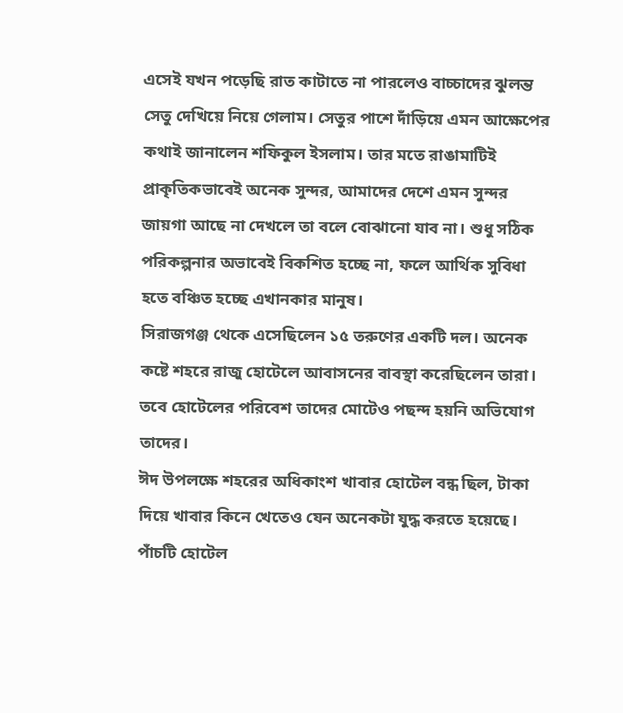এসেই যখন পড়েছি রাত কাটাতে না পারলেও বাচ্চাদের ঝুলন্ত সেতু দেখিয়ে নিয়ে গেলাম। সেতুর পাশে দাঁড়িয়ে এমন আক্ষেপের কথাই জানালেন শফিকুল ইসলাম। তার মতে রাঙামাটিই প্রাকৃতিকভাবেই অনেক সুন্দর, আমাদের দেশে এমন সুন্দর জায়গা আছে না দেখলে তা বলে বোঝানো যাব না। শুধু সঠিক পরিকল্পনার অভাবেই বিকশিত হচ্ছে না, ফলে আর্থিক সুবিধা হতে বঞ্চিত হচ্ছে এখানকার মানুষ।
সিরাজগঞ্জ থেকে এসেছিলেন ১৫ তরুণের একটি দল। অনেক কষ্টে শহরে রাজু হোটেলে আবাসনের বাবস্থা করেছিলেন তারা। তবে হোটেলের পরিবেশ তাদের মোটেও পছন্দ হয়নি অভিযোগ তাদের।
ঈদ উপলক্ষে শহরের অধিকাংশ খাবার হোটেল বন্ধ ছিল, টাকা দিয়ে খাবার কিনে খেতেও যেন অনেকটা যুদ্ধ করতে হয়েছে। পাঁচটি হোটেল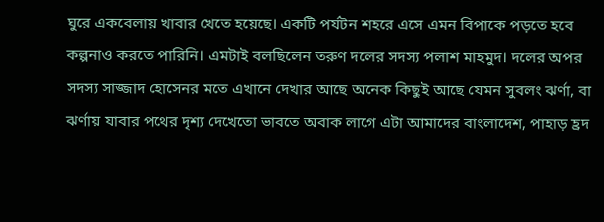ঘুরে একবেলায় খাবার খেতে হয়েছে। একটি পর্যটন শহরে এসে এমন বিপাকে পড়তে হবে কল্পনাও করতে পারিনি। এমটাই বলছিলেন তরুণ দলের সদস্য পলাশ মাহমুদ। দলের অপর সদস্য সাজ্জাদ হোসেনর মতে এখানে দেখার আছে অনেক কিছুই আছে যেমন সুবলং ঝর্ণা, বা ঝর্ণায় যাবার পথের দৃশ্য দেখেতো ভাবতে অবাক লাগে এটা আমাদের বাংলাদেশ, পাহাড় হ্রদ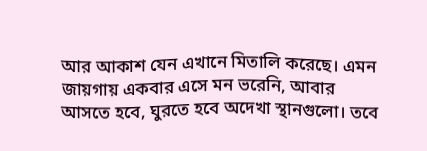আর আকাশ যেন এখানে মিতালি করেছে। এমন জায়গায় একবার এসে মন ভরেনি, আবার আসতে হবে, ঘুরতে হবে অদেখা স্থানগুলো। তবে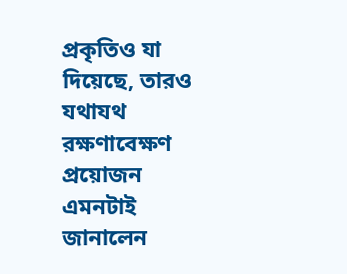প্রকৃতিও যা দিয়েছে, তারও যথাযথ রক্ষণাবেক্ষণ প্রয়োজন এমনটাই জানালেন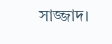সাজ্জাদ।